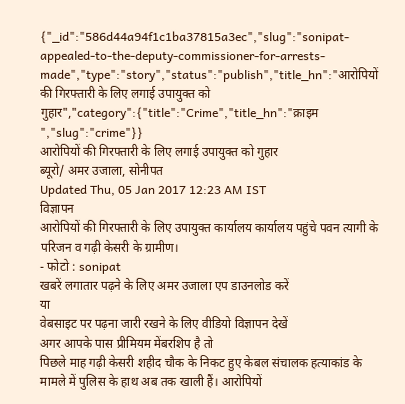{"_id":"586d44a94f1c1ba37815a3ec","slug":"sonipat-appealed-to-the-deputy-commissioner-for-arrests-made","type":"story","status":"publish","title_hn":"आरोपियों की गिरफ्तारी के लिए लगाई उपायुक्त को गुहार","category":{"title":"Crime","title_hn":"क्राइम ","slug":"crime"}}
आरोपियों की गिरफ्तारी के लिए लगाई उपायुक्त को गुहार
ब्यूरो/ अमर उजाला, सोनीपत
Updated Thu, 05 Jan 2017 12:23 AM IST
विज्ञापन
आरोपियों की गिरफ्तारी के लिए उपायुक्त कार्यालय कार्यालय पहुंचे पवन त्यागी के परिजन व गढ़ी केसरी के ग्रामीण।
- फोटो : sonipat
खबरें लगातार पढ़ने के लिए अमर उजाला एप डाउनलोड करें
या
वेबसाइट पर पढ़ना जारी रखने के लिए वीडियो विज्ञापन देखें
अगर आपके पास प्रीमियम मेंबरशिप है तो
पिछले माह गढ़ी केसरी शहीद चौक के निकट हुए केबल संचालक हत्याकांड के मामले में पुलिस के हाथ अब तक खाली हैं। आरोपियों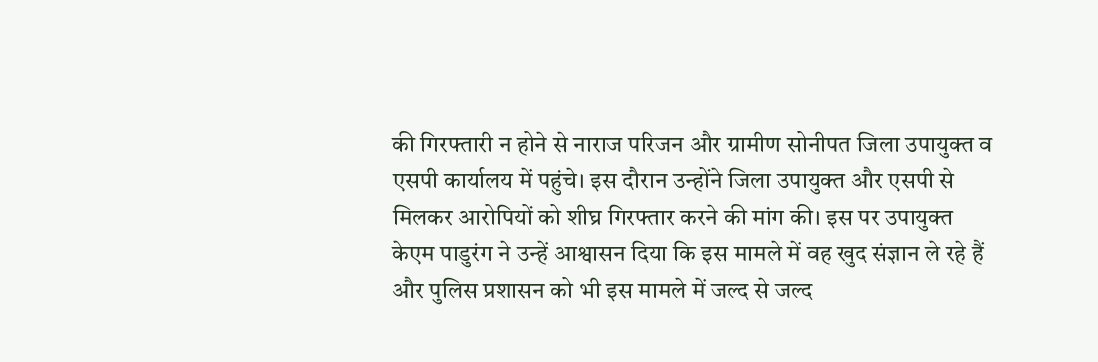की गिरफ्तारी न होने से नाराज परिजन और ग्रामीण सोनीपत जिला उपायुक्त व एसपी कार्यालय में पहुंचे। इस दौरान उन्होंने जिला उपायुक्त और एसपी से मिलकर आरोपियों को शीघ्र गिरफ्तार करने की मांग की। इस पर उपायुक्त केएम पाडुरंग ने उन्हें आश्वासन दिया कि इस मामले में वह खुद संज्ञान ले रहे हैं और पुलिस प्रशासन को भी इस मामले में जल्द से जल्द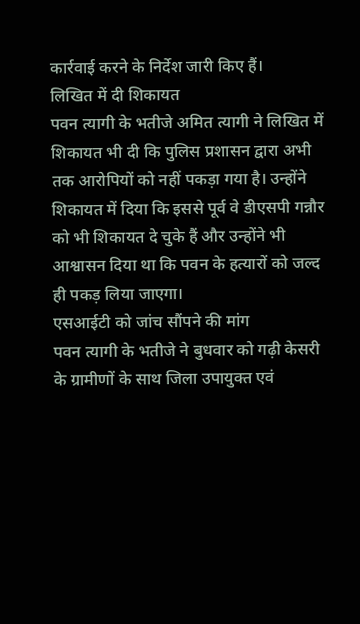कार्रवाई करने के निर्देश जारी किए हैं।
लिखित में दी शिकायत
पवन त्यागी के भतीजे अमित त्यागी ने लिखित में शिकायत भी दी कि पुलिस प्रशासन द्वारा अभी तक आरोपियों को नहीं पकड़ा गया है। उन्होंने शिकायत में दिया कि इससे पूर्व वे डीएसपी गन्नौर को भी शिकायत दे चुके हैं और उन्होंने भी आश्वासन दिया था कि पवन के हत्यारों को जल्द ही पकड़ लिया जाएगा।
एसआईटी को जांच सौंपने की मांग
पवन त्यागी के भतीजे ने बुधवार को गढ़ी केसरी के ग्रामीणों के साथ जिला उपायुक्त एवं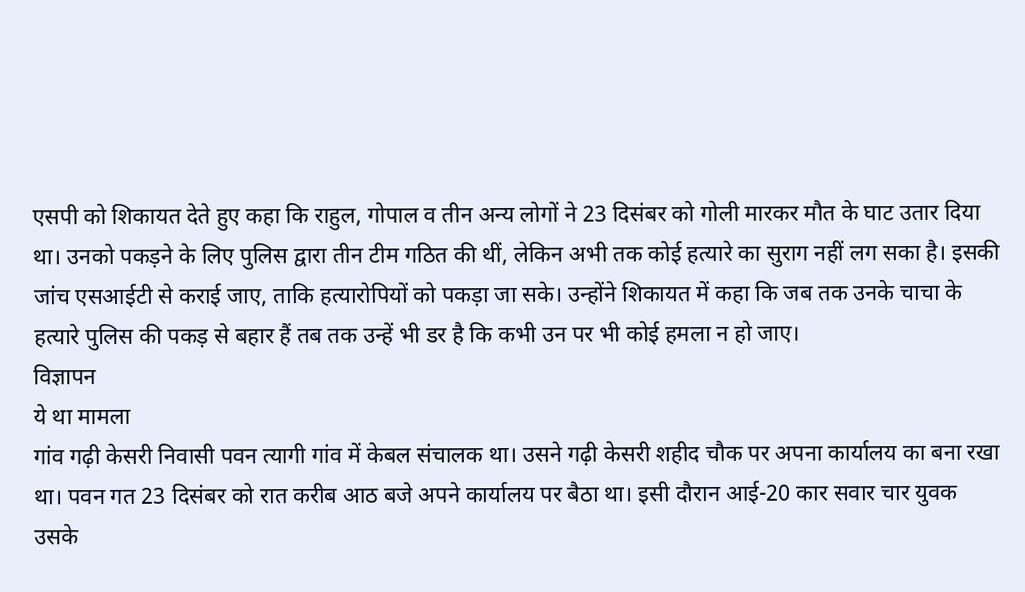एसपी को शिकायत देते हुए कहा कि राहुल, गोपाल व तीन अन्य लोगों ने 23 दिसंबर को गोली मारकर मौत के घाट उतार दिया था। उनको पकड़ने के लिए पुलिस द्वारा तीन टीम गठित की थीं, लेकिन अभी तक कोई हत्यारे का सुराग नहीं लग सका है। इसकी जांच एसआईटी से कराई जाए, ताकि हत्यारोपियों को पकड़ा जा सके। उन्होंने शिकायत में कहा कि जब तक उनके चाचा के हत्यारे पुलिस की पकड़ से बहार हैं तब तक उन्हें भी डर है कि कभी उन पर भी कोई हमला न हो जाए।
विज्ञापन
ये था मामला
गांव गढ़ी केसरी निवासी पवन त्यागी गांव में केबल संचालक था। उसने गढ़ी केसरी शहीद चौक पर अपना कार्यालय का बना रखा था। पवन गत 23 दिसंबर को रात करीब आठ बजे अपने कार्यालय पर बैठा था। इसी दौरान आई-20 कार सवार चार युवक उसके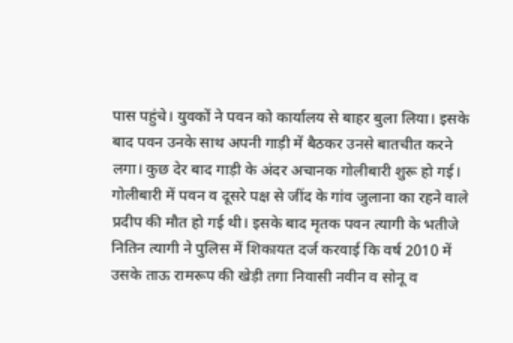पास पहुंचे। युवकों ने पवन को कार्यालय से बाहर बुला लिया। इसके बाद पवन उनके साथ अपनी गाड़ी में बैठकर उनसे बातचीत करने लगा। कुछ देर बाद गाड़ी के अंदर अचानक गोलीबारी शुरू हो गई। गोलीबारी में पवन व दूसरे पक्ष से जींद के गांव जुलाना का रहने वाले प्रदीप की मौत हो गई थी। इसके बाद मृतक पवन त्यागी के भतीजे नितिन त्यागी ने पुलिस में शिकायत दर्ज करवाई कि वर्ष 2010 में उसके ताऊ रामरूप की खेड़ी तगा निवासी नवीन व सोनू व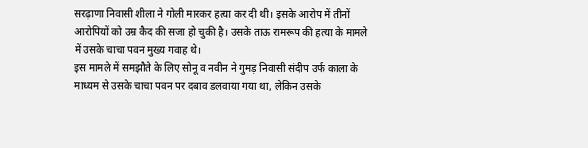सरढ़ाणा निवासी शीला ने गोली मारकर हत्या कर दी थी। इसके आरोप में तीनों आरोपियों को उम्र कैद की सजा हो चुकी है। उसके ताऊ रामरूप की हत्या के मामले में उसके चाचा पवन मुख्य गवाह थे।
इस मामले में समझौते के लिए सोनू व नवीन ने गुमड़ निवासी संदीप उर्फ काला के माध्यम से उसके चाचा पवन पर दबाव डलवाया गया था, लेकिन उसके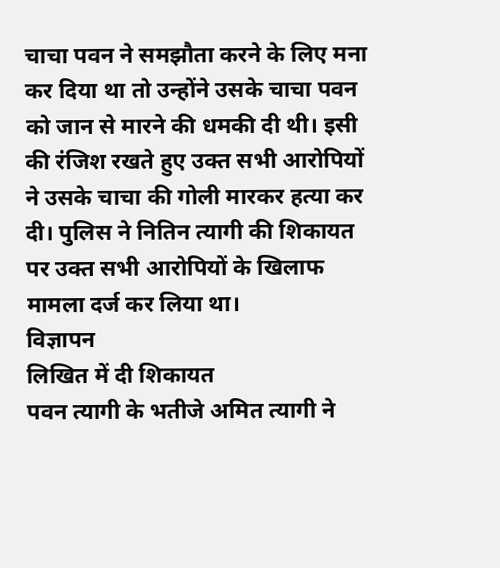चाचा पवन ने समझौता करने के लिए मना कर दिया था तो उन्होंने उसके चाचा पवन को जान से मारने की धमकी दी थी। इसी की रंजिश रखते हुए उक्त सभी आरोपियों ने उसके चाचा की गोली मारकर हत्या कर दी। पुलिस ने नितिन त्यागी की शिकायत पर उक्त सभी आरोपियों के खिलाफ मामला दर्ज कर लिया था।
विज्ञापन
लिखित में दी शिकायत
पवन त्यागी के भतीजे अमित त्यागी ने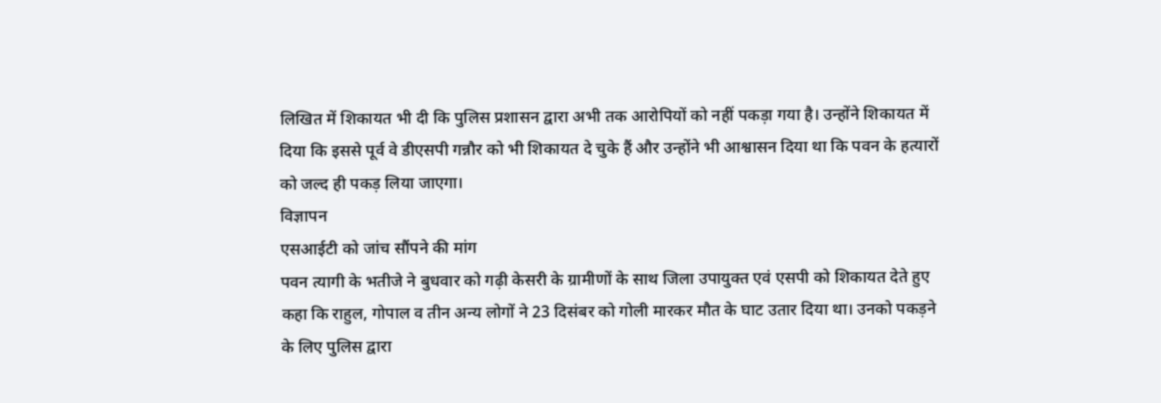लिखित में शिकायत भी दी कि पुलिस प्रशासन द्वारा अभी तक आरोपियों को नहीं पकड़ा गया है। उन्होंने शिकायत में दिया कि इससे पूर्व वे डीएसपी गन्नौर को भी शिकायत दे चुके हैं और उन्होंने भी आश्वासन दिया था कि पवन के हत्यारों को जल्द ही पकड़ लिया जाएगा।
विज्ञापन
एसआईटी को जांच सौंपने की मांग
पवन त्यागी के भतीजे ने बुधवार को गढ़ी केसरी के ग्रामीणों के साथ जिला उपायुक्त एवं एसपी को शिकायत देते हुए कहा कि राहुल, गोपाल व तीन अन्य लोगों ने 23 दिसंबर को गोली मारकर मौत के घाट उतार दिया था। उनको पकड़ने के लिए पुलिस द्वारा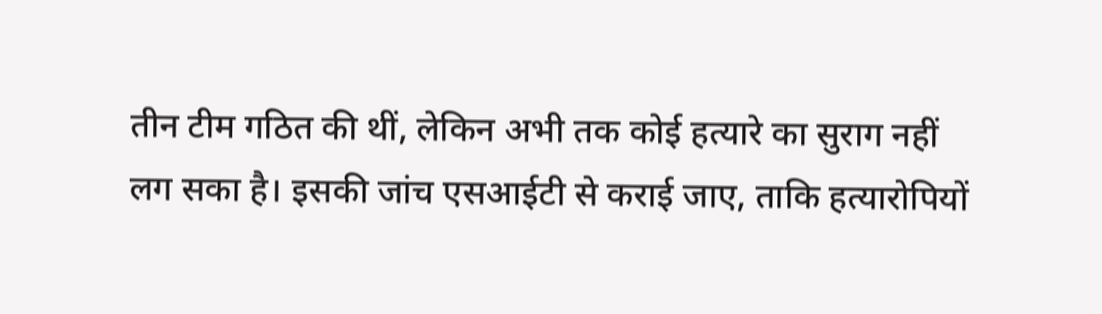तीन टीम गठित की थीं, लेकिन अभी तक कोई हत्यारे का सुराग नहीं लग सका है। इसकी जांच एसआईटी से कराई जाए, ताकि हत्यारोपियों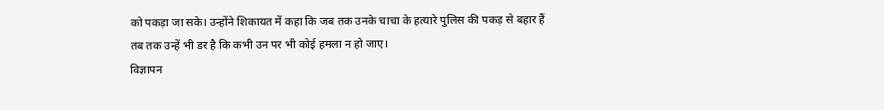को पकड़ा जा सके। उन्होंने शिकायत में कहा कि जब तक उनके चाचा के हत्यारे पुलिस की पकड़ से बहार हैं तब तक उन्हें भी डर है कि कभी उन पर भी कोई हमला न हो जाए।
विज्ञापन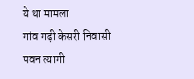ये था मामला
गांव गढ़ी केसरी निवासी पवन त्यागी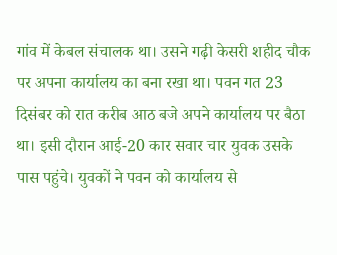गांव में केबल संचालक था। उसने गढ़ी केसरी शहीद चौक पर अपना कार्यालय का बना रखा था। पवन गत 23 दिसंबर को रात करीब आठ बजे अपने कार्यालय पर बैठा था। इसी दौरान आई-20 कार सवार चार युवक उसके पास पहुंचे। युवकों ने पवन को कार्यालय से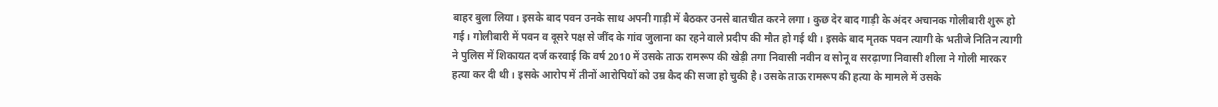बाहर बुला लिया। इसके बाद पवन उनके साथ अपनी गाड़ी में बैठकर उनसे बातचीत करने लगा। कुछ देर बाद गाड़ी के अंदर अचानक गोलीबारी शुरू हो गई। गोलीबारी में पवन व दूसरे पक्ष से जींद के गांव जुलाना का रहने वाले प्रदीप की मौत हो गई थी। इसके बाद मृतक पवन त्यागी के भतीजे नितिन त्यागी ने पुलिस में शिकायत दर्ज करवाई कि वर्ष 2010 में उसके ताऊ रामरूप की खेड़ी तगा निवासी नवीन व सोनू व सरढ़ाणा निवासी शीला ने गोली मारकर हत्या कर दी थी। इसके आरोप में तीनों आरोपियों को उम्र कैद की सजा हो चुकी है। उसके ताऊ रामरूप की हत्या के मामले में उसके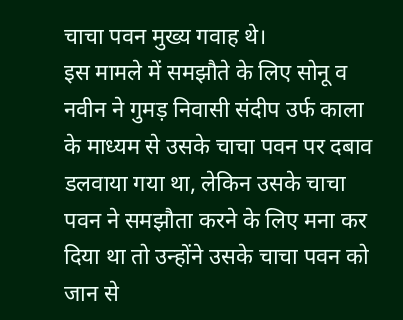चाचा पवन मुख्य गवाह थे।
इस मामले में समझौते के लिए सोनू व नवीन ने गुमड़ निवासी संदीप उर्फ काला के माध्यम से उसके चाचा पवन पर दबाव डलवाया गया था, लेकिन उसके चाचा पवन ने समझौता करने के लिए मना कर दिया था तो उन्होंने उसके चाचा पवन को जान से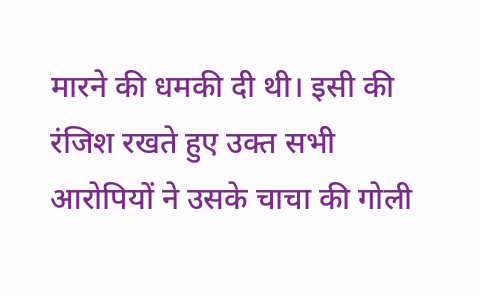मारने की धमकी दी थी। इसी की रंजिश रखते हुए उक्त सभी आरोपियों ने उसके चाचा की गोली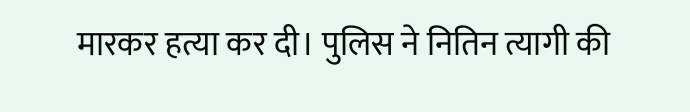मारकर हत्या कर दी। पुलिस ने नितिन त्यागी की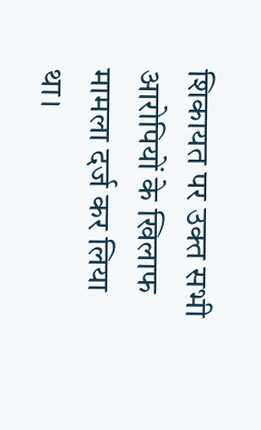शिकायत पर उक्त सभी आरोपियों के खिलाफ मामला दर्ज कर लिया था।